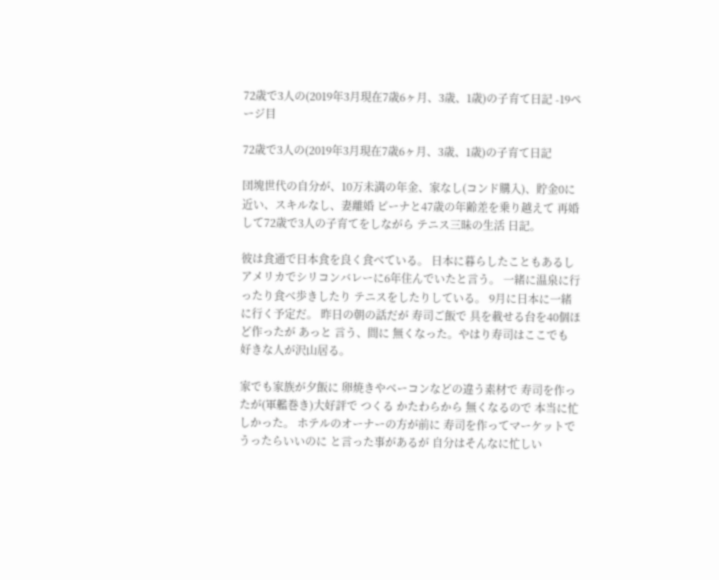72歳で3人の(2019年3月現在7歳6ヶ月、3歳、1歳)の子育て日記 -19ページ目

72歳で3人の(2019年3月現在7歳6ヶ月、3歳、1歳)の子育て日記

団塊世代の自分が、10万未満の年金、家なし(コンド購入)、貯金0に近い、スキルなし、妻離婚 ピーナと47歳の年齢差を乗り越えて 再婚して72歳で3人の子育てをしながら テニス三昧の生活 日記。

彼は食通で日本食を良く食べている。 日本に暮らしたこともあるし アメリカでシリコンバレーに6年住んでいたと言う。 一緒に温泉に行ったり食べ歩きしたり テニスをしたりしている。 9月に日本に一緒に行く予定だ。 昨日の朝の話だが 寿司ご飯で 具を載せる台を40個ほど作ったが あっと 言う、間に 無くなった。やはり寿司はここでも 好きな人が沢山居る。

家でも家族が夕飯に 卵焼きやベーコンなどの違う素材で 寿司を作ったが(軍艦巻き)大好評で つくる かたわらから 無くなるので 本当に忙しかった。 ホテルのオーナーの方が前に 寿司を作ってマーケットでうったらいいのに と言った事があるが 自分はそんなに忙しい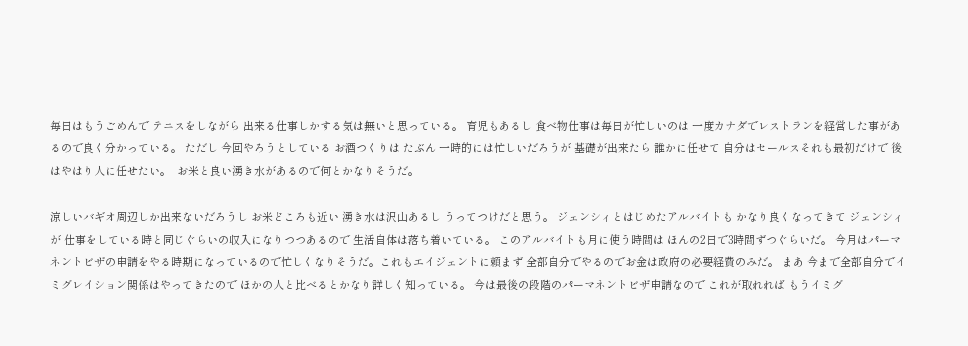毎日はもうごめんで テニスをしながら 出来る仕事しかする気は無いと思っている。 育児もあるし 食べ物仕事は毎日が忙しいのは 一度カナダでレストランを経営した事があるので良く分かっている。 ただし 今回やろうとしている お酒つくりは たぶん 一時的には忙しいだろうが 基礎が出来たら 誰かに任せて 自分はセールスそれも最初だけで 後はやはり人に任せたい。  お米と良い湧き水があるので何とかなりそうだ。

涼しいバギオ周辺しか出来ないだろうし お米どころも近い 湧き水は沢山あるし うってつけだと思う。 ジェンシィとはじめたアルバイトも かなり良くなってきて ジェンシィが 仕事をしている時と同じぐらいの収入になりつつあるので 生活自体は落ち着いている。 このアルバイトも月に使う時間は ほんの2日で3時間ずつぐらいだ。 今月はパーマネントビザの申請をやる時期になっているので忙しくなりそうだ。これもエイジェントに頼まず 全部自分でやるのでお金は政府の必要経費のみだ。 まあ 今まで全部自分でイミグレイション関係はやってきたので ほかの人と比べるとかなり詳しく知っている。 今は最後の段階のパーマネントビザ申請なので これが取れれば もうイミグ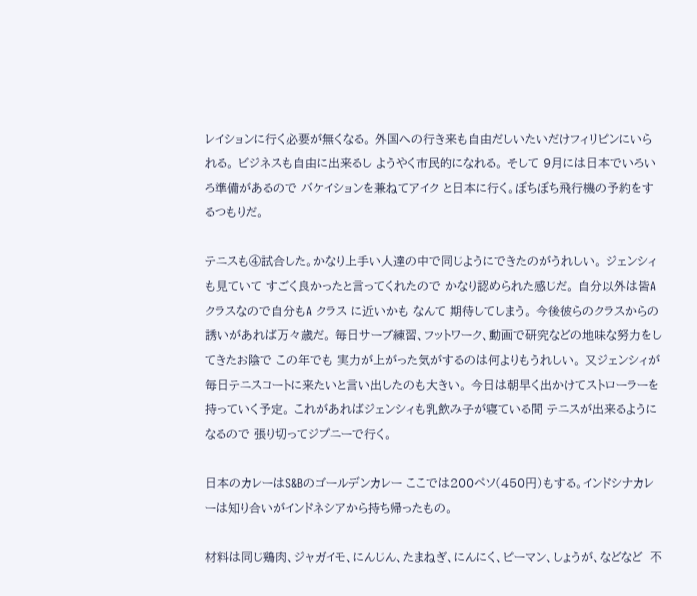レイションに行く必要が無くなる。 外国への行き来も自由だしいたいだけフィリピンにいられる。 ビジネスも自由に出来るし ようやく市民的になれる。 そして 9月には日本でいろいろ準備があるので バケイションを兼ねてアイク と日本に行く。ぼちぼち飛行機の予約をするつもりだ。

テニスも④試合した。かなり上手い人達の中で同じようにできたのがうれしい。 ジェンシィも見ていて すごく良かったと言ってくれたので かなり認められた感じだ。 自分以外は皆Aクラスなので自分もA クラス に近いかも なんて 期待してしまう。 今後彼らのクラスからの誘いがあれば万々歳だ。 毎日サーブ練習、フットワーク、動画で研究などの地味な努力をしてきたお陰で この年でも 実力が上がった気がするのは何よりもうれしい。 又ジェンシィが毎日テニスコートに来たいと言い出したのも大きい。 今日は朝早く出かけてストローラーを持っていく予定。 これがあればジェンシィも乳飲み子が寝ている間 テニスが出来るようになるので 張り切ってジプニーで行く。

日本のカレーはS&Bのゴールデンカレー ここでは200ペソ(450円)もする。インドシナカレーは知り合いがインドネシアから持ち帰ったもの。

材料は同じ鶏肉、ジャガイモ、にんじん、たまねぎ、にんにく、ピーマン、しょうが、などなど  不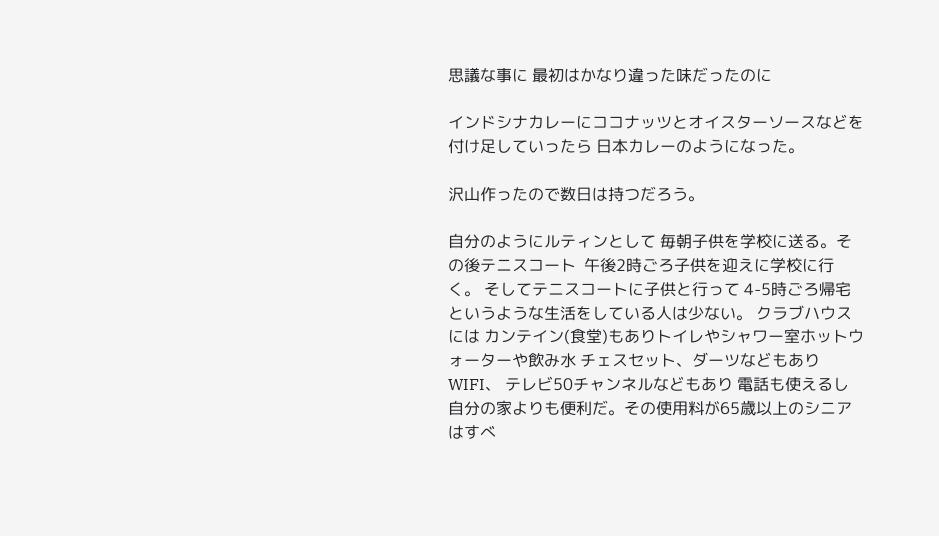思議な事に 最初はかなり違った味だったのに

インドシナカレーにココナッツとオイスターソースなどを付け足していったら 日本カレーのようになった。

沢山作ったので数日は持つだろう。

自分のようにルティンとして 毎朝子供を学校に送る。その後テニスコート  午後2時ごろ子供を迎えに学校に行く。 そしてテニスコートに子供と行って 4-5時ごろ帰宅 というような生活をしている人は少ない。 クラブハウスには カンテイン(食堂)もありトイレやシャワー室ホットウォーターや飲み水 チェスセット、ダーツなどもありWIFI、 テレビ50チャンネルなどもあり 電話も使えるし 自分の家よりも便利だ。その使用料が65歳以上のシニアはすべ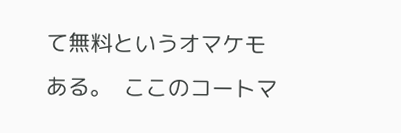て無料というオマケモある。  ここのコートマ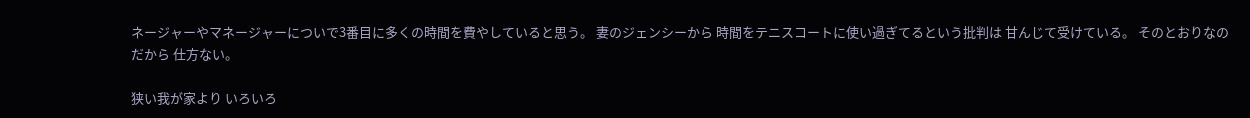ネージャーやマネージャーについで3番目に多くの時間を費やしていると思う。 妻のジェンシーから 時間をテニスコートに使い過ぎてるという批判は 甘んじて受けている。 そのとおりなのだから 仕方ない。

狭い我が家より いろいろ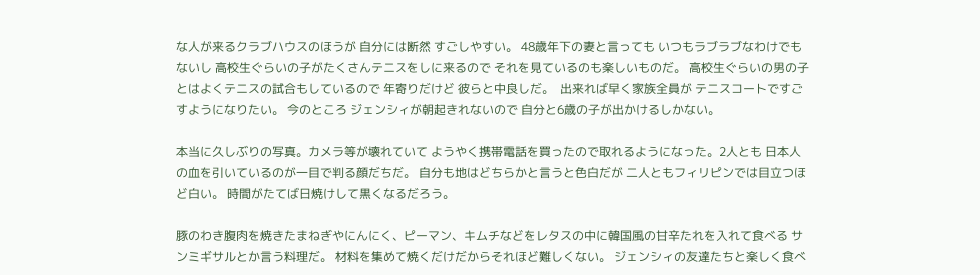な人が来るクラブハウスのほうが 自分には断然 すごしやすい。 48歳年下の妻と言っても いつもラブラブなわけでもないし 高校生ぐらいの子がたくさんテニスをしに来るので それを見ているのも楽しいものだ。 高校生ぐらいの男の子とはよくテニスの試合もしているので 年寄りだけど 彼らと中良しだ。  出来れば早く家族全員が テニスコートですごすようになりたい。 今のところ ジェンシィが朝起きれないので 自分と6歳の子が出かけるしかない。

本当に久しぶりの写真。カメラ等が壊れていて ようやく携帯電話を買ったので取れるようになった。2人とも 日本人の血を引いているのが一目で判る顔だちだ。 自分も地はどちらかと言うと色白だが 二人ともフィリピンでは目立つほど白い。 時間がたてば日焼けして黒くなるだろう。

豚のわき腹肉を焼きたまねぎやにんにく、ピーマン、キムチなどをレタスの中に韓国風の甘辛たれを入れて食べる サンミギサルとか言う料理だ。 材料を集めて焼くだけだからそれほど難しくない。 ジェンシィの友達たちと楽しく食べ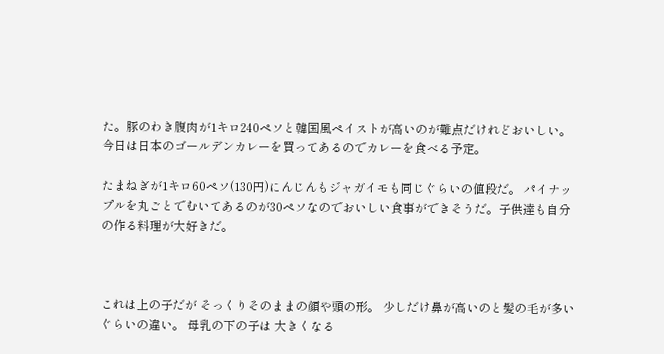た。豚のわき腹肉が1キロ240ペソと韓国風ペイストが高いのが難点だけれどおいしい。今日は日本のゴールデンカレーを買ってあるのでカレーを食べる予定。

たまねぎが1キロ60ペソ(130円)にんじんもジャガイモも同じぐらいの値段だ。 パイナップルを丸ごとでむいてあるのが30ペソなのでおいしい食事ができそうだ。子供達も自分の作る料理が大好きだ。



これは上の子だが そっくりそのままの顔や頭の形。 少しだけ鼻が高いのと髪の毛が多いぐらいの違い。 母乳の下の子は 大きくなる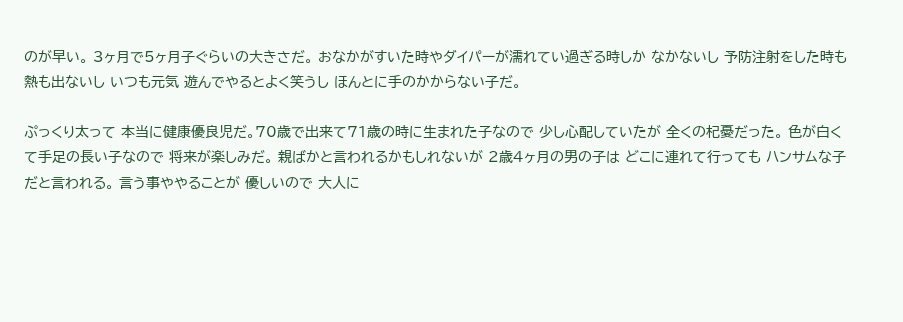のが早い。 3ヶ月で5ヶ月子ぐらいの大きさだ。 おなかがすいた時やダイパーが濡れてい過ぎる時しか なかないし 予防注射をした時も 熱も出ないし いつも元気 遊んでやるとよく笑うし ほんとに手のかからない子だ。

ぷっくり太って 本当に健康優良児だ。70歳で出来て71歳の時に生まれた子なので 少し心配していたが 全くの杞憂だった。 色が白くて手足の長い子なので 将来が楽しみだ。 親ばかと言われるかもしれないが 2歳4ヶ月の男の子は どこに連れて行っても ハンサムな子だと言われる。 言う事ややることが 優しいので 大人に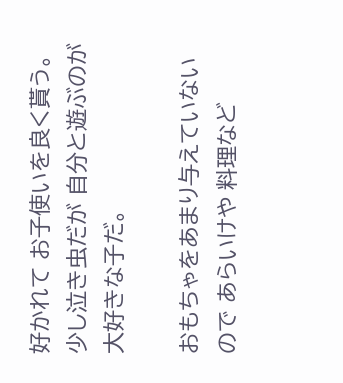好かれて お子使いを良く貰う。 少し泣き虫だが 自分と遊ぶのが大好きな子だ。

おもちゃをあまり与えていないので あらいけや 料理など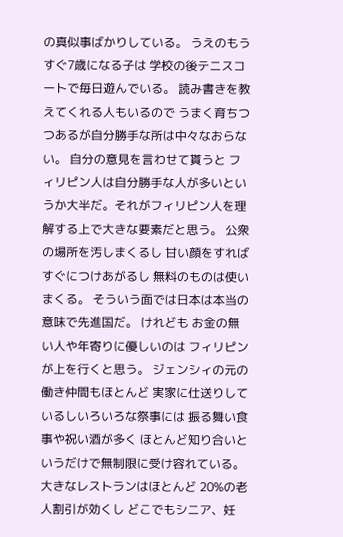の真似事ばかりしている。 うえのもうすぐ7歳になる子は 学校の後テニスコートで毎日遊んでいる。 読み書きを教えてくれる人もいるので うまく育ちつつあるが自分勝手な所は中々なおらない。 自分の意見を言わせて貰うと フィリピン人は自分勝手な人が多いというか大半だ。それがフィリピン人を理解する上で大きな要素だと思う。 公衆の場所を汚しまくるし 甘い顔をすれば すぐにつけあがるし 無料のものは使いまくる。 そういう面では日本は本当の意味で先進国だ。 けれども お金の無い人や年寄りに優しいのは フィリピンが上を行くと思う。 ジェンシィの元の働き仲間もほとんど 実家に仕送りしているしいろいろな祭事には 振る舞い食事や祝い酒が多く ほとんど知り合いというだけで無制限に受け容れている。 大きなレストランはほとんど 20%の老人割引が効くし どこでもシニア、妊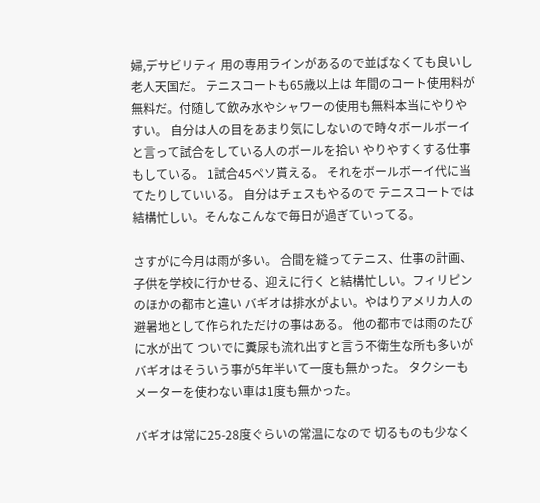婦,デサビリティ 用の専用ラインがあるので並ばなくても良いし 老人天国だ。 テニスコートも65歳以上は 年間のコート使用料が 無料だ。付随して飲み水やシャワーの使用も無料本当にやりやすい。 自分は人の目をあまり気にしないので時々ボールボーイと言って試合をしている人のボールを拾い やりやすくする仕事もしている。 1試合45ペソ貰える。 それをボールボーイ代に当てたりしていいる。 自分はチェスもやるので テニスコートでは結構忙しい。そんなこんなで毎日が過ぎていってる。

さすがに今月は雨が多い。 合間を縫ってテニス、仕事の計画、子供を学校に行かせる、迎えに行く と結構忙しい。フィリピンのほかの都市と違い バギオは排水がよい。やはりアメリカ人の避暑地として作られただけの事はある。 他の都市では雨のたびに水が出て ついでに糞尿も流れ出すと言う不衛生な所も多いが バギオはそういう事が5年半いて一度も無かった。 タクシーもメーターを使わない車は1度も無かった。

バギオは常に25-28度ぐらいの常温になので 切るものも少なく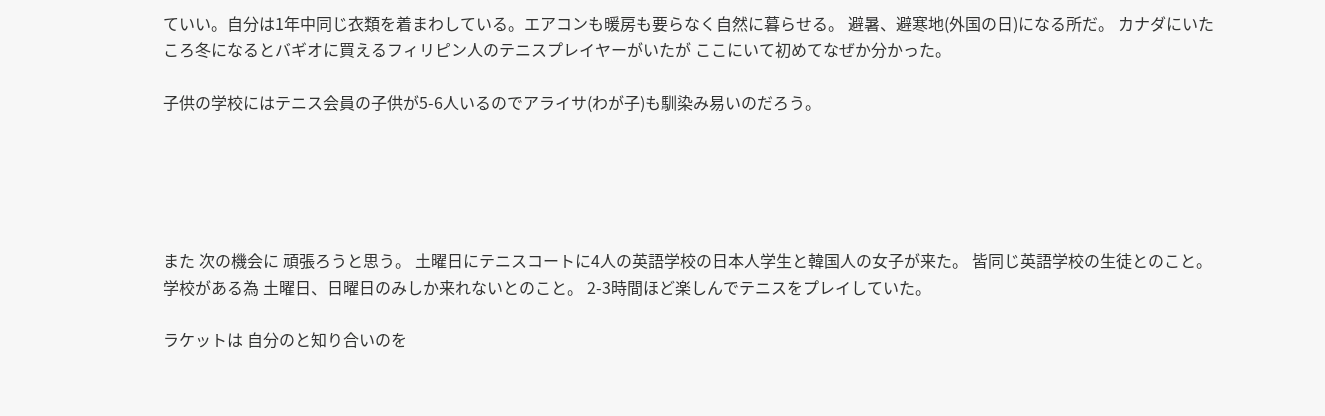ていい。自分は1年中同じ衣類を着まわしている。エアコンも暖房も要らなく自然に暮らせる。 避暑、避寒地(外国の日)になる所だ。 カナダにいたころ冬になるとバギオに買えるフィリピン人のテニスプレイヤーがいたが ここにいて初めてなぜか分かった。

子供の学校にはテニス会員の子供が5-6人いるのでアライサ(わが子)も馴染み易いのだろう。





また 次の機会に 頑張ろうと思う。 土曜日にテニスコートに4人の英語学校の日本人学生と韓国人の女子が来た。 皆同じ英語学校の生徒とのこと。 学校がある為 土曜日、日曜日のみしか来れないとのこと。 2-3時間ほど楽しんでテニスをプレイしていた。

ラケットは 自分のと知り合いのを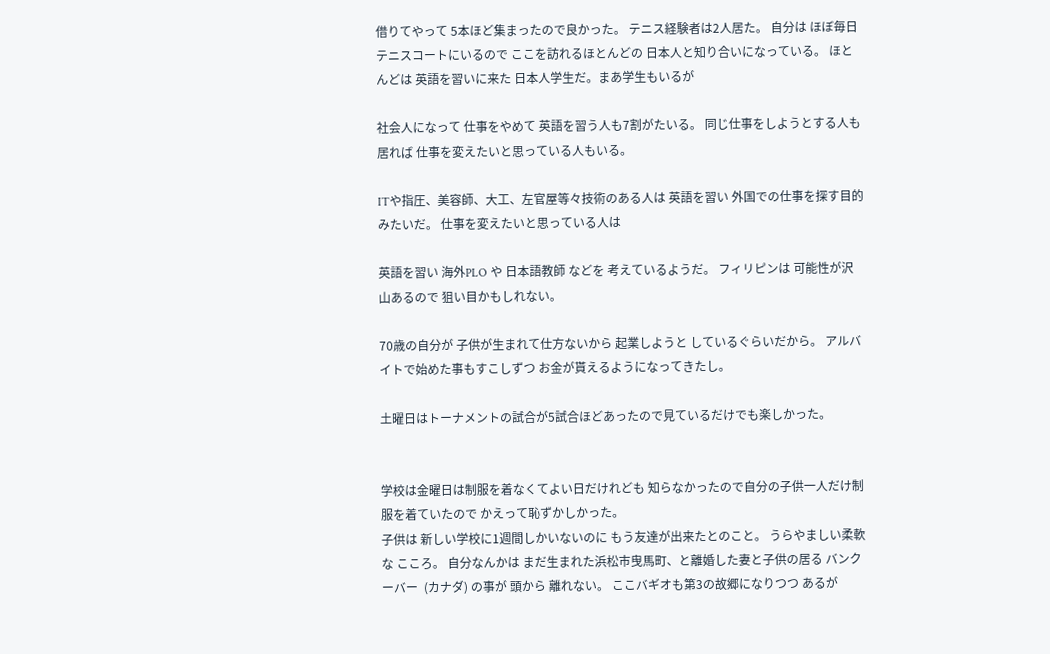借りてやって 5本ほど集まったので良かった。 テニス経験者は2人居た。 自分は ほぼ毎日 テニスコートにいるので ここを訪れるほとんどの 日本人と知り合いになっている。 ほとんどは 英語を習いに来た 日本人学生だ。まあ学生もいるが

社会人になって 仕事をやめて 英語を習う人も7割がたいる。 同じ仕事をしようとする人も居れば 仕事を変えたいと思っている人もいる。

ITや指圧、美容師、大工、左官屋等々技術のある人は 英語を習い 外国での仕事を探す目的みたいだ。 仕事を変えたいと思っている人は

英語を習い 海外PLO や 日本語教師 などを 考えているようだ。 フィリピンは 可能性が沢山あるので 狙い目かもしれない。

70歳の自分が 子供が生まれて仕方ないから 起業しようと しているぐらいだから。 アルバイトで始めた事もすこしずつ お金が貰えるようになってきたし。

土曜日はトーナメントの試合が5試合ほどあったので見ているだけでも楽しかった。


学校は金曜日は制服を着なくてよい日だけれども 知らなかったので自分の子供一人だけ制服を着ていたので かえって恥ずかしかった。
子供は 新しい学校に1週間しかいないのに もう友達が出来たとのこと。 うらやましい柔軟な こころ。 自分なんかは まだ生まれた浜松市曳馬町、と離婚した妻と子供の居る バンクーバー  (カナダ) の事が 頭から 離れない。 ここバギオも第3の故郷になりつつ あるが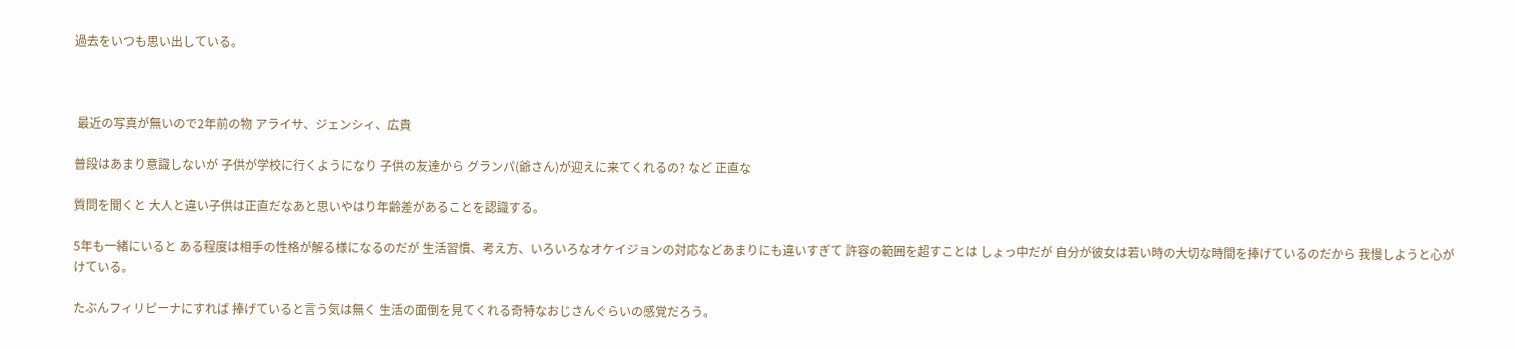過去をいつも思い出している。



 最近の写真が無いので2年前の物 アライサ、ジェンシィ、広貴

普段はあまり意識しないが 子供が学校に行くようになり 子供の友達から グランパ(爺さん)が迎えに来てくれるの? など 正直な

質問を聞くと 大人と違い子供は正直だなあと思いやはり年齢差があることを認識する。

5年も一緒にいると ある程度は相手の性格が解る様になるのだが 生活習慣、考え方、いろいろなオケイジョンの対応などあまりにも違いすぎて 許容の範囲を超すことは しょっ中だが 自分が彼女は若い時の大切な時間を捧げているのだから 我慢しようと心がけている。

たぶんフィリピーナにすれば 捧げていると言う気は無く 生活の面倒を見てくれる奇特なおじさんぐらいの感覚だろう。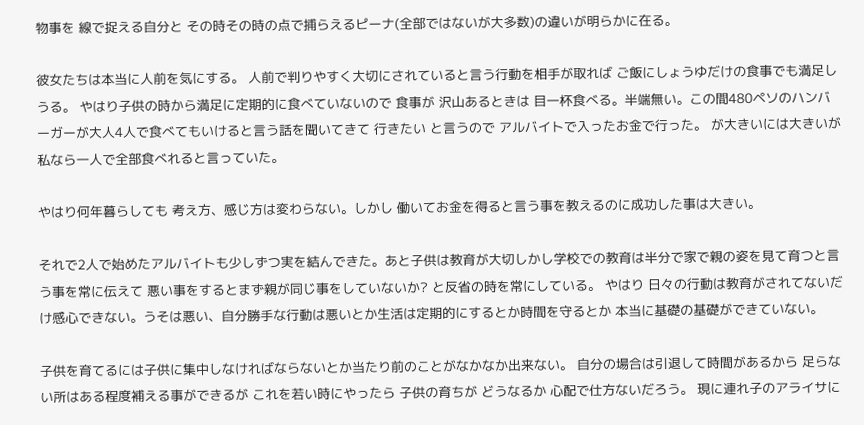物事を 線で捉える自分と その時その時の点で捕らえるピーナ(全部ではないが大多数)の違いが明らかに在る。

彼女たちは本当に人前を気にする。 人前で判りやすく大切にされていると言う行動を相手が取れば ご飯にしょうゆだけの食事でも満足しうる。 やはり子供の時から満足に定期的に食べていないので 食事が 沢山あるときは 目一杯食べる。半端無い。この間480ペソのハンバーガーが大人4人で食べてもいけると言う話を聞いてきて 行きたい と言うので アルバイトで入ったお金で行った。 が大きいには大きいが 私なら一人で全部食べれると言っていた。

やはり何年暮らしても 考え方、感じ方は変わらない。しかし 働いてお金を得ると言う事を教えるのに成功した事は大きい。

それで2人で始めたアルバイトも少しずつ実を結んできた。あと子供は教育が大切しかし学校での教育は半分で家で親の姿を見て育つと言う事を常に伝えて 悪い事をするとまず親が同じ事をしていないか? と反省の時を常にしている。 やはり 日々の行動は教育がされてないだけ感心できない。うそは悪い、自分勝手な行動は悪いとか生活は定期的にするとか時間を守るとか 本当に基礎の基礎ができていない。

子供を育てるには子供に集中しなければならないとか当たり前のことがなかなか出来ない。 自分の場合は引退して時間があるから 足らない所はある程度補える事ができるが これを若い時にやったら 子供の育ちが どうなるか 心配で仕方ないだろう。 現に連れ子のアライサに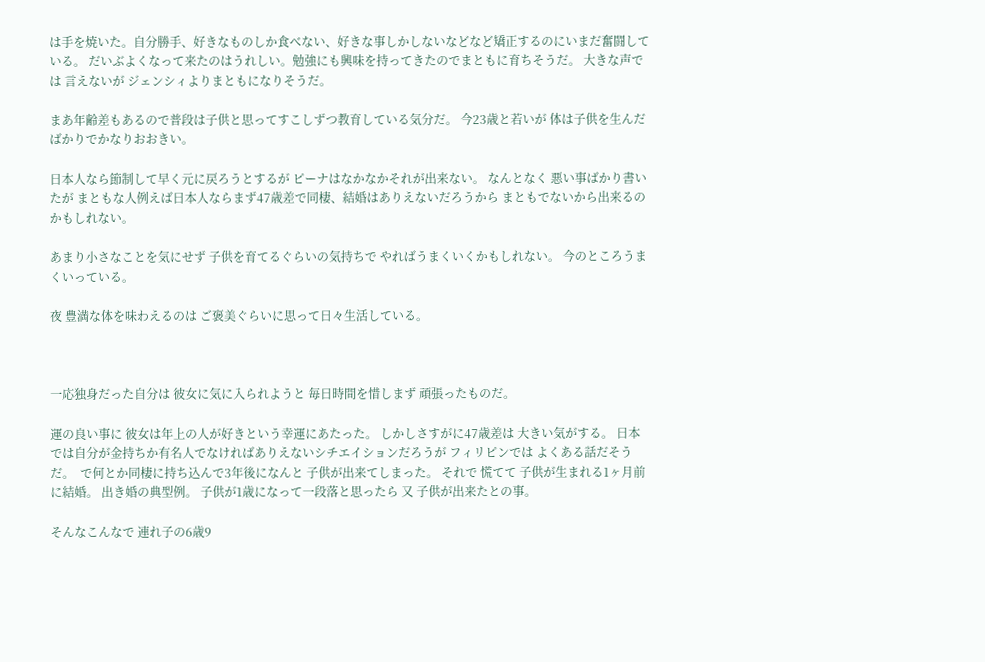は手を焼いた。自分勝手、好きなものしか食べない、好きな事しかしないなどなど矯正するのにいまだ奮闘している。 だいぶよくなって来たのはうれしい。勉強にも興味を持ってきたのでまともに育ちそうだ。 大きな声では 言えないが ジェンシィよりまともになりそうだ。

まあ年齢差もあるので普段は子供と思ってすこしずつ教育している気分だ。 今23歳と若いが 体は子供を生んだばかりでかなりおおきい。

日本人なら節制して早く元に戻ろうとするが ピーナはなかなかそれが出来ない。 なんとなく 悪い事ばかり書いたが まともな人例えば日本人ならまず47歳差で同棲、結婚はありえないだろうから まともでないから出来るのかもしれない。

あまり小さなことを気にせず 子供を育てるぐらいの気持ちで やればうまくいくかもしれない。 今のところうまくいっている。

夜 豊満な体を味わえるのは ご褒美ぐらいに思って日々生活している。



一応独身だった自分は 彼女に気に入られようと 毎日時間を惜しまず 頑張ったものだ。

運の良い事に 彼女は年上の人が好きという幸運にあたった。 しかしさすがに47歳差は 大きい気がする。 日本では自分が金持ちか有名人でなければありえないシチエイションだろうが フィリピンでは よくある話だそうだ。  で何とか同棲に持ち込んで3年後になんと 子供が出来てしまった。 それで 慌てて 子供が生まれる1ヶ月前に結婚。 出き婚の典型例。 子供が1歳になって一段落と思ったら 又 子供が出来たとの事。

そんなこんなで 連れ子の6歳9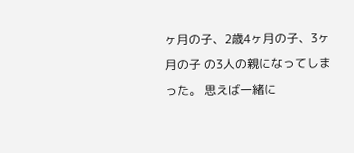ヶ月の子、2歳4ヶ月の子、3ヶ月の子 の3人の親になってしまった。 思えば一緒に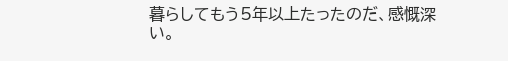暮らしてもう5年以上たったのだ、感慨深い。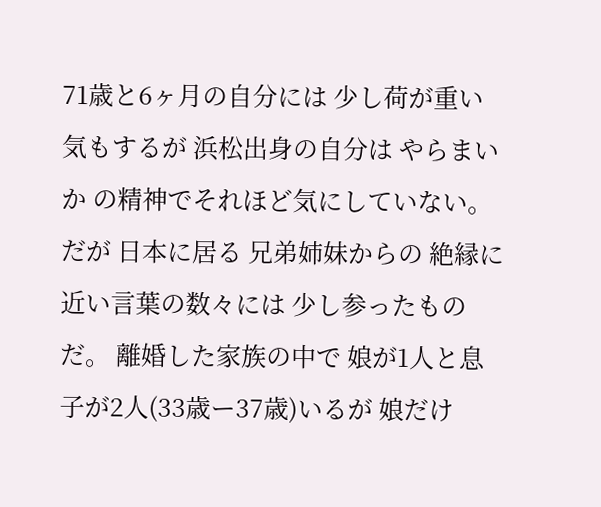71歳と6ヶ月の自分には 少し荷が重い気もするが 浜松出身の自分は やらまいか の精神でそれほど気にしていない。 だが 日本に居る 兄弟姉妹からの 絶縁に近い言葉の数々には 少し参ったものだ。 離婚した家族の中で 娘が1人と息子が2人(33歳ー37歳)いるが 娘だけ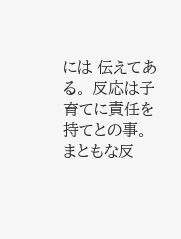には 伝えてある。 反応は子育てに責任を持てとの事。 まともな反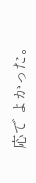応で よかった。